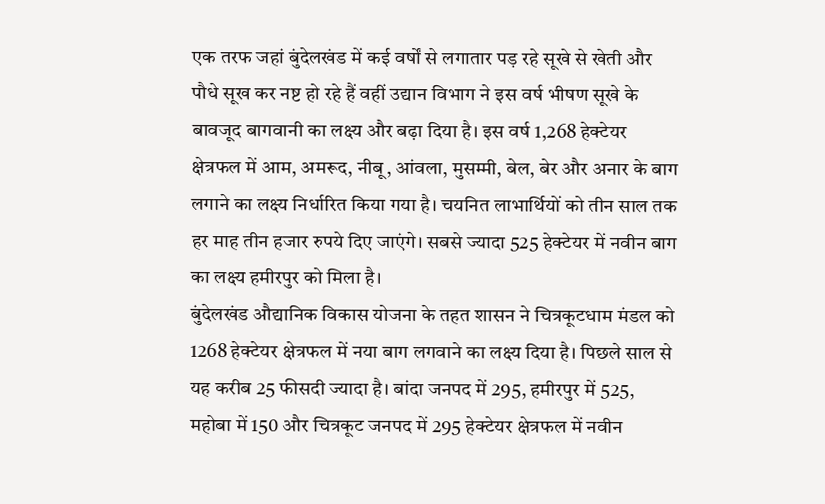एक तरफ जहां बुंदेलखंड में कई वर्षों से लगातार पड़ रहे सूखे से खेती और पौधे सूख कर नष्ट हो रहे हैं वहीं उद्यान विभाग ने इस वर्ष भीषण सूखे के बावजूद बागवानी का लक्ष्य और बढ़ा दिया है। इस वर्ष 1,268 हेक्टेयर क्षेत्रफल में आम, अमरूद, नीबू, आंवला, मुसम्मी, बेल, बेर और अनार के बाग लगाने का लक्ष्य निर्धारित किया गया है। चयनित लाभार्थियों को तीन साल तक हर माह तीन हजार रुपये दिए जाएंगे। सबसे ज्यादा 525 हेक्टेयर में नवीन बाग का लक्ष्य हमीरपुर को मिला है।
बुंदेलखंड औद्यानिक विकास योजना के तहत शासन ने चित्रकूटधाम मंडल को 1268 हेक्टेयर क्षेत्रफल में नया बाग लगवाने का लक्ष्य दिया है। पिछले साल से यह करीब 25 फीसदी ज्यादा है। बांदा जनपद में 295, हमीरपुर में 525, महोबा में 150 और चित्रकूट जनपद में 295 हेक्टेयर क्षेत्रफल में नवीन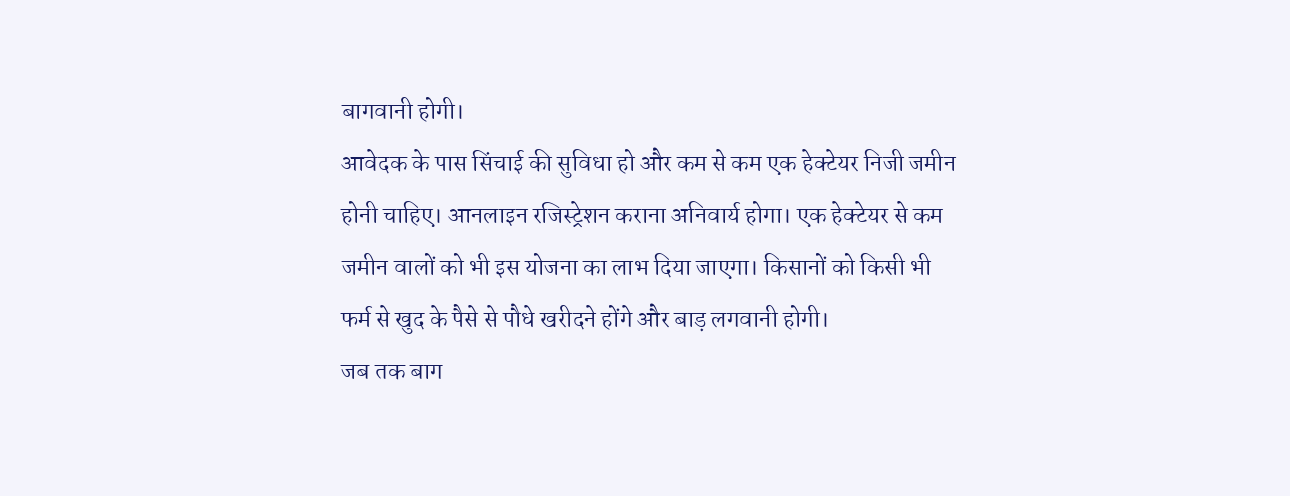बागवानी होगी।
आवेदक के पास सिंचाई की सुविधा हो और कम से कम एक हेक्टेयर निजी जमीन होनी चाहिए। आनलाइन रजिस्ट्रेशन कराना अनिवार्य होगा। एक हेक्टेयर से कम जमीन वालों को भी इस योजना का लाभ दिया जाएगा। किसानों को किसी भी फर्म से खुद के पैसे से पौधे खरीदने होंगे और बाड़ लगवानी होगी।
जब तक बाग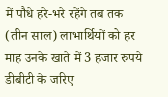में पौधे हरे-भरे रहेंगे तब तक (तीन साल) लाभार्थियों को हर माह उनके खाते में 3 हजार रुपये डीबीटी के जरिए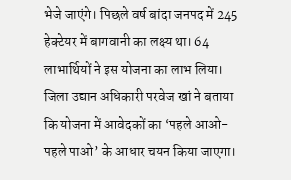भेजे जाएंगे। पिछले वर्ष बांदा जनपद में 245 हेक्टेयर में बागवानी का लक्ष्य था। 64 लाभार्थियों ने इस योजना का लाभ लिया।
जिला उद्यान अधिकारी परवेज खां ने बताया कि योजना में आवेदकों का ‘पहले आओ-पहले पाओ’ के आधार चयन किया जाएगा।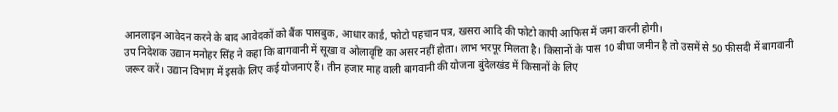आनलाइन आवेदन करने के बाद आवेदकों को बैंक पासबुक, आधार कार्ड, फोटो पहचान पत्र, खसरा आदि की फोटो कापी आफिस में जमा करनी होगी।
उप निदेशक उद्यान मनोहर सिंह ने कहा कि बागवानी में सूखा व ओलावृष्टि का असर नहीं होता। लाभ भरपूर मिलता है। किसानों के पास 10 बीघा जमीन है तो उसमें से 50 फीसदी में बागवानी जरूर करें। उद्यान विभाग में इसके लिए कई योजनाएं हैं। तीन हजार माह वाली बागवानी की योजना बुंदेलखंड में किसानों के लिए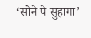‘सोने पे सुहागा’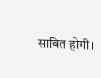साबित होगी।